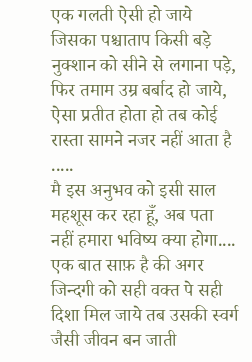एक गलती ऐसी हो जाये जिसका पश्चाताप किसी बड़े नुक्शान को सीने से लगाना पड़े, फिर तमाम उम्र बर्बाद हो जाये, ऐसा प्रतीत होता हो तब कोई रास्ता सामने नजर नहीं आता है .....
मै इस अनुभव को इसी साल महशूस कर रहा हूँ, अब पता नहीं हमारा भविष्य क्या होगा....
एक बात साफ़ है की अगर जिन्दगी को सही वक्त पे सही दिशा मिल जाये तब उसकी स्वर्ग जैसी जीवन बन जाती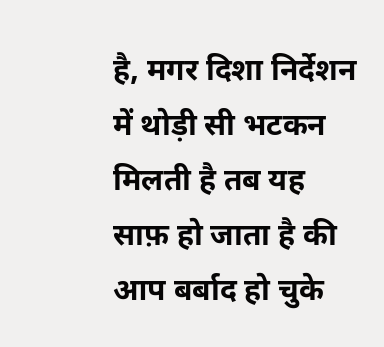है, मगर दिशा निर्देशन में थोड़ी सी भटकन मिलती है तब यह साफ़ हो जाता है की आप बर्बाद हो चुके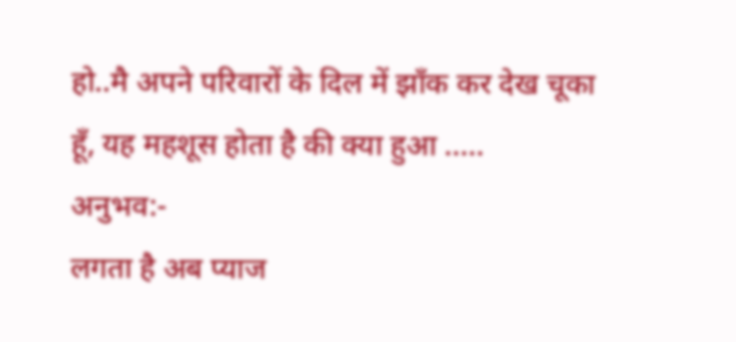हो..मै अपने परिवारों के दिल में झाँक कर देख चूका हूँ, यह महशूस होता है की क्या हुआ .....
अनुभव:-
लगता है अब प्याज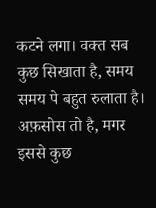कटने लगा। वक्त सब कुछ सिखाता है, समय समय पे बहुत रुलाता है। अफ़सोस तो है, मगर इससे कुछ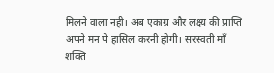मिलने वाला नही। अब एकाग्र और लक्ष्य की प्राप्ति अपने मन पे हासिल करनी होगी। सरस्वती माँ शक्ति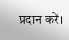प्रदान करें।